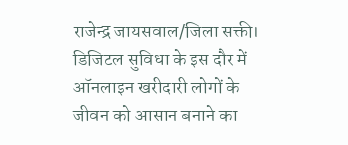राजेन्द्र जायसवाल/जिला सक्ती।
डिजिटल सुविधा के इस दौर में ऑनलाइन खरीदारी लोगों के जीवन को आसान बनाने का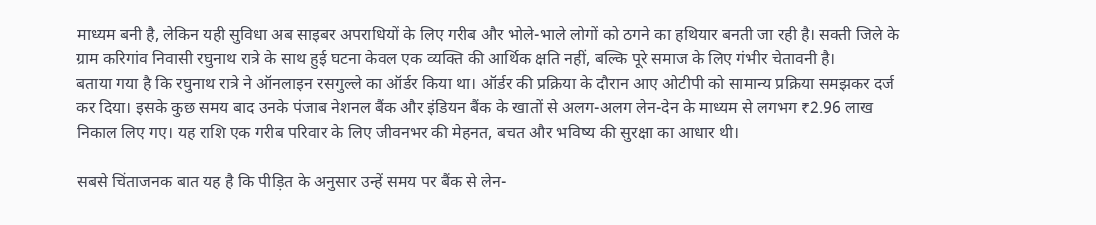माध्यम बनी है, लेकिन यही सुविधा अब साइबर अपराधियों के लिए गरीब और भोले-भाले लोगों को ठगने का हथियार बनती जा रही है। सक्ती जिले के ग्राम करिगांव निवासी रघुनाथ रात्रे के साथ हुई घटना केवल एक व्यक्ति की आर्थिक क्षति नहीं, बल्कि पूरे समाज के लिए गंभीर चेतावनी है।
बताया गया है कि रघुनाथ रात्रे ने ऑनलाइन रसगुल्ले का ऑर्डर किया था। ऑर्डर की प्रक्रिया के दौरान आए ओटीपी को सामान्य प्रक्रिया समझकर दर्ज कर दिया। इसके कुछ समय बाद उनके पंजाब नेशनल बैंक और इंडियन बैंक के खातों से अलग-अलग लेन-देन के माध्यम से लगभग ₹2.96 लाख निकाल लिए गए। यह राशि एक गरीब परिवार के लिए जीवनभर की मेहनत, बचत और भविष्य की सुरक्षा का आधार थी।

सबसे चिंताजनक बात यह है कि पीड़ित के अनुसार उन्हें समय पर बैंक से लेन-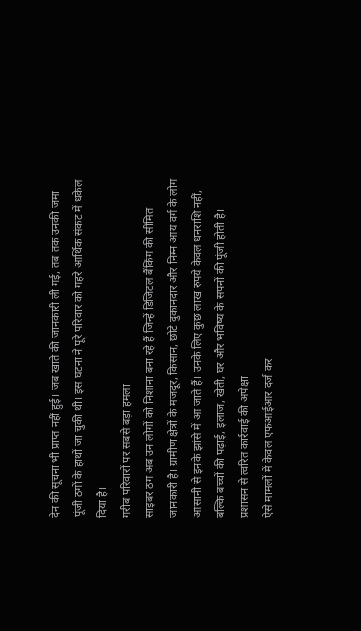देन की सूचना भी प्राप्त नहीं हुई। जब खाते की जानकारी ली गई, तब तक उनकी जमा पूंजी ठगों के हाथों जा चुकी थी। इस घटना ने पूरे परिवार को गहरे आर्थिक संकट में धकेल दिया है।
गरीब परिवारों पर सबसे बड़ा हमला
साइबर ठग अब उन लोगों को निशाना बना रहे हैं जिन्हें डिजिटल बैंकिंग की सीमित जानकारी है। ग्रामीण क्षेत्रों के मजदूर, किसान, छोटे दुकानदार और निम्न आय वर्ग के लोग आसानी से इनके झांसे में आ जाते हैं। उनके लिए कुछ लाख रुपये केवल धनराशि नहीं, बल्कि बच्चों की पढ़ाई, इलाज, खेती, घर और भविष्य के सपनों की पूंजी होती है।
प्रशासन से त्वरित कार्रवाई की अपेक्षा
ऐसे मामलों में केवल एफआईआर दर्ज कर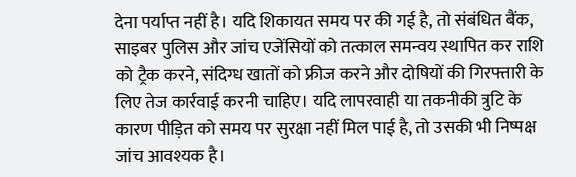देना पर्याप्त नहीं है। यदि शिकायत समय पर की गई है, तो संबंधित बैंक, साइबर पुलिस और जांच एजेंसियों को तत्काल समन्वय स्थापित कर राशि को ट्रैक करने, संदिग्ध खातों को फ्रीज करने और दोषियों की गिरफ्तारी के लिए तेज कार्रवाई करनी चाहिए। यदि लापरवाही या तकनीकी त्रुटि के कारण पीड़ित को समय पर सुरक्षा नहीं मिल पाई है, तो उसकी भी निष्पक्ष जांच आवश्यक है।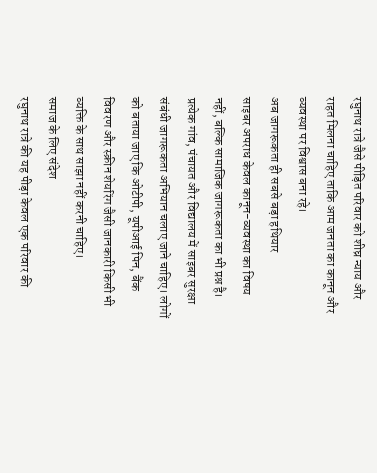रघुनाथ रात्रे जैसे पीड़ित परिवार को शीघ्र न्याय और राहत मिलना चाहिए ताकि आम जनता का कानून और व्यवस्था पर विश्वास बना रहे।
अब जागरूकता ही सबसे बड़ा हथियार
साइबर अपराध केवल कानून-व्यवस्था का विषय नहीं, बल्कि सामाजिक जागरूकता का भी प्रश्न है। प्रत्येक गांव, पंचायत और विद्यालय में साइबर सुरक्षा संबंधी जागरूकता अभियान चलाए जाने चाहिए। लोगों को बताया जाए कि ओटीपी, यूपीआई पिन, बैंक विवरण और स्क्रीन शेयरिंग जैसी जानकारी किसी भी व्यक्ति के साथ साझा नहीं करनी चाहिए।
समाज के लिए संदेश
रघुनाथ रात्रे की यह पीड़ा केवल एक परिवार की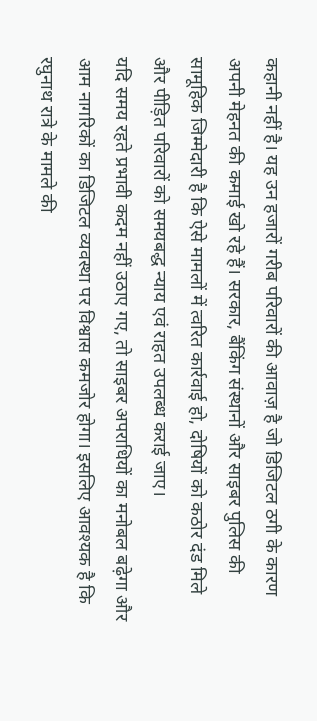कहानी नहीं है। यह उन हजारों गरीब परिवारों की आवाज़ है जो डिजिटल ठगी के कारण अपनी मेहनत की कमाई खो रहे हैं। सरकार, बैंकिंग संस्थानों और साइबर पुलिस की सामूहिक जिम्मेदारी है कि ऐसे मामलों में त्वरित कार्रवाई हो, दोषियों को कठोर दंड मिले और पीड़ित परिवारों को समयबद्ध न्याय एवं राहत उपलब्ध कराई जाए।
यदि समय रहते प्रभावी कदम नहीं उठाए गए, तो साइबर अपराधियों का मनोबल बढ़ेगा और आम नागरिकों का डिजिटल व्यवस्था पर विश्वास कमजोर होगा। इसलिए आवश्यक है कि रघुनाथ रात्रे के मामले की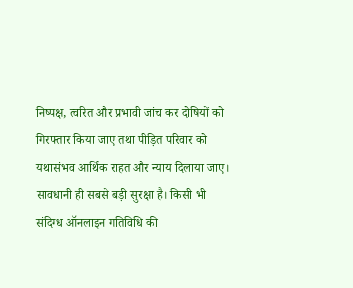निष्पक्ष, त्वरित और प्रभावी जांच कर दोषियों को गिरफ्तार किया जाए तथा पीड़ित परिवार को यथासंभव आर्थिक राहत और न्याय दिलाया जाए।
सावधानी ही सबसे बड़ी सुरक्षा है। किसी भी संदिग्ध ऑनलाइन गतिविधि की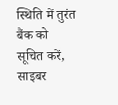स्थिति में तुरंत बैंक को सूचित करें, साइबर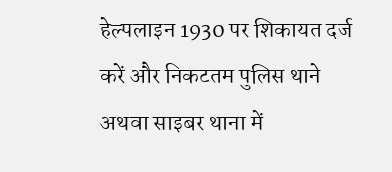हेल्पलाइन 1930 पर शिकायत दर्ज करें और निकटतम पुलिस थाने अथवा साइबर थाना में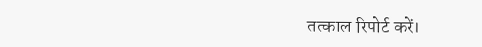तत्काल रिपोर्ट करें।